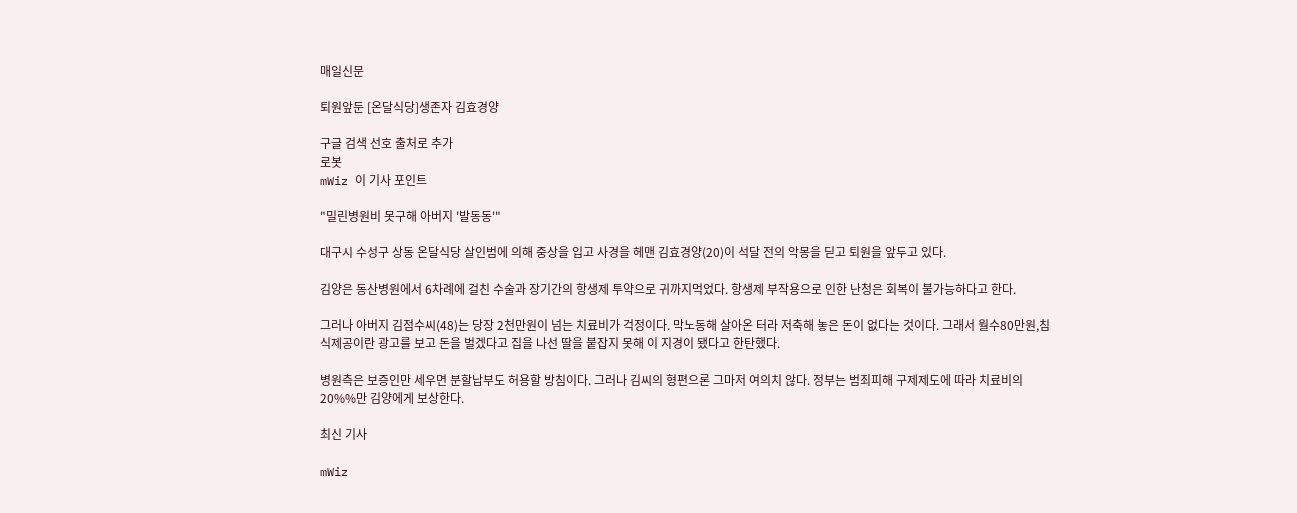매일신문

퇴원앞둔 [온달식당]생존자 김효경양

구글 검색 선호 출처로 추가
로봇
mWiz 이 기사 포인트

"밀린병원비 못구해 아버지 '발동동'"

대구시 수성구 상동 온달식당 살인범에 의해 중상을 입고 사경을 헤맨 김효경양(20)이 석달 전의 악몽을 딛고 퇴원을 앞두고 있다.

김양은 동산병원에서 6차례에 걸친 수술과 장기간의 항생제 투약으로 귀까지먹었다. 항생제 부작용으로 인한 난청은 회복이 불가능하다고 한다.

그러나 아버지 김점수씨(48)는 당장 2천만원이 넘는 치료비가 걱정이다. 막노동해 살아온 터라 저축해 놓은 돈이 없다는 것이다. 그래서 월수80만원,침식제공이란 광고를 보고 돈을 벌겠다고 집을 나선 딸을 붙잡지 못해 이 지경이 됐다고 한탄했다.

병원측은 보증인만 세우면 분할납부도 허용할 방침이다. 그러나 김씨의 형편으론 그마저 여의치 않다. 정부는 범죄피해 구제제도에 따라 치료비의 20%%만 김양에게 보상한다.

최신 기사

mWiz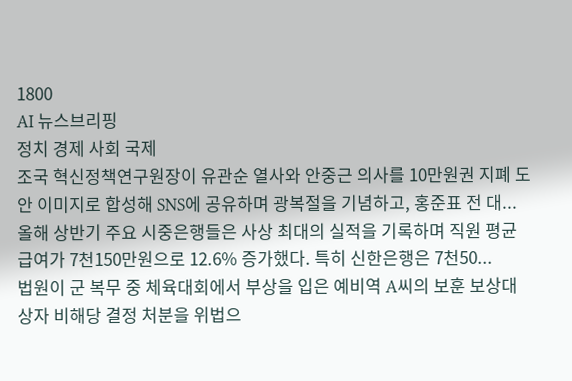1800
AI 뉴스브리핑
정치 경제 사회 국제
조국 혁신정책연구원장이 유관순 열사와 안중근 의사를 10만원권 지폐 도안 이미지로 합성해 SNS에 공유하며 광복절을 기념하고, 홍준표 전 대...
올해 상반기 주요 시중은행들은 사상 최대의 실적을 기록하며 직원 평균 급여가 7천150만원으로 12.6% 증가했다. 특히 신한은행은 7천50...
법원이 군 복무 중 체육대회에서 부상을 입은 예비역 A씨의 보훈 보상대상자 비해당 결정 처분을 위법으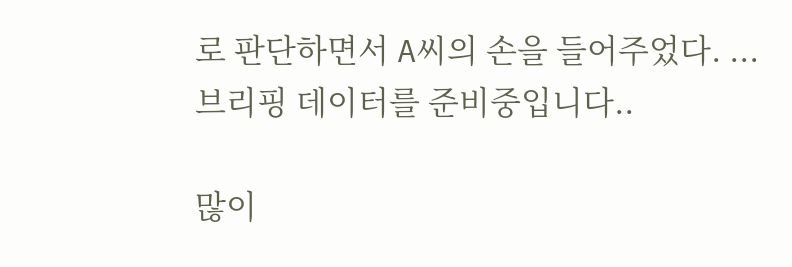로 판단하면서 A씨의 손을 들어주었다. ...
브리핑 데이터를 준비중입니다..

많이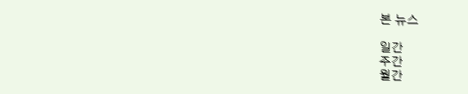본 뉴스

일간
주간
월간